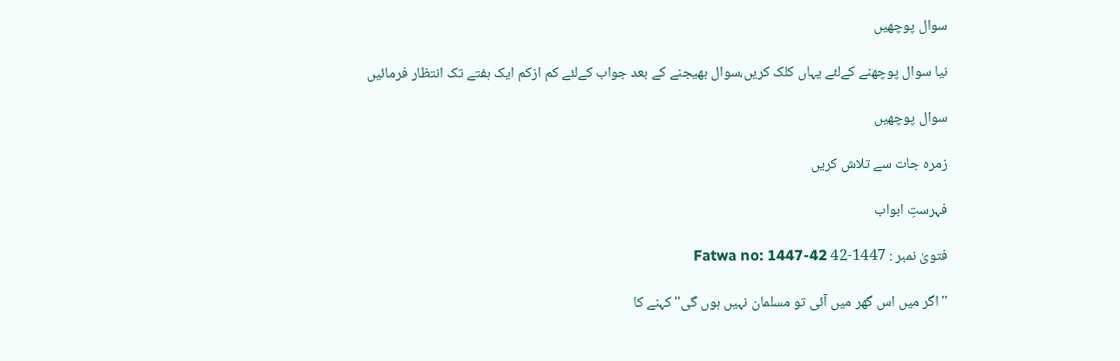سوال پوچھیں

نیا سوال پوچھنے کےلئے یہاں کلک کریں،سوال بھیجنے کے بعد جواب کےلئے کم ازکم ایک ہفتے تک انتظار فرمائیں

سوال پوچھیں

زمرہ جات سے تلاش کریں

فہرستِ ابواب

فتویٰ نمبر : 1447-42 Fatwa no: 1447-42

'' اگر میں اس گھر میں آئی تو مسلمان نہیں ہوں گی''کہنے کا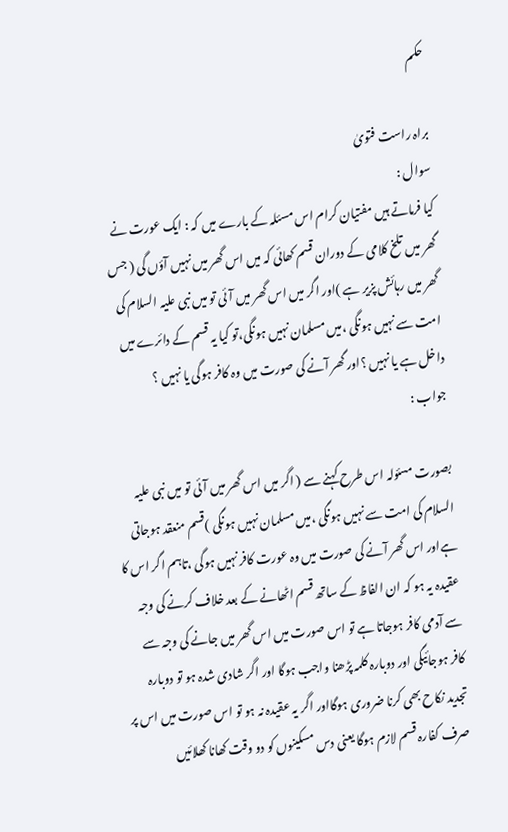حکم

براہ راست فتویٰ
سوال :
کیا فرماتے ہیں مفتیان کرام اس مسئلہ کے بارے میں کہ : ایک عورت نے گھر میں تلخ کلامی کے دوران قسم کھائی کہ میں اس گھر میں نہیں آؤں گی ( جس گھر میں رہائش پزیر ہے )اور اگر میں اس گھر میں آئی تو میں نبی علیہ السلام کی امت سے نہیں ہونگی ،میں مسلمان نہیں ہونگی،تو کیا یہ قسم کے دائرے میں داخل ہے یا نہیں ؟اور گھر آنے کی صورت میں وہ کافر ہوگی یا نہیں ؟
جواب :

بصورت مسئولہ اس طرح کہنے سے ( اگر میں اس گھر میں آئی تو میں نبی علیہ السلام کی امت سے نہیں ہونگی ،میں مسلمان نہیں ہونگی )قسم منعقد ہوجاتی ہےاور اس گھر آنے کی صورت میں وہ عورت کافر نہیں ہوگی ،تاہم اگر اس کا عقیدہ یہ ہو کہ ان الفاظ کے ساتھ قسم اٹھانے کے بعد خلاف کرنے کی وجہ سے آدمی کافر ہوجاتا ہے تو اس صورت میں اس گھر میں جانے کی وجہ سے کافر ہوجائیگی اور دوبارہ کلمہ پڑھنا واجب ہوگا اور اگر شادی شدہ ہو تو دوبارہ تجدید نکاح بھی کرنا ضروری ہوگااور اگر یہ عقیدہ نہ ہو تو اس صورت میں اس پر صرف کفارہ قسم لازم ہوگا یعنی دس مسکینوں کو دو وقت کھانا کھلائیں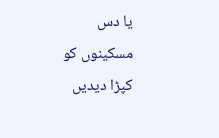یا دس مسکینوں کو کپڑا دیدیں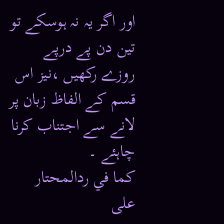اور اگر یہ نہ ہوسکے تو تین دن پے درپے روزے رکھیں ،نیز اس قسم کے الفاظ زبان پر لانے سے اجتناب کرنا چاہئے ۔
كما في ردالمحتار على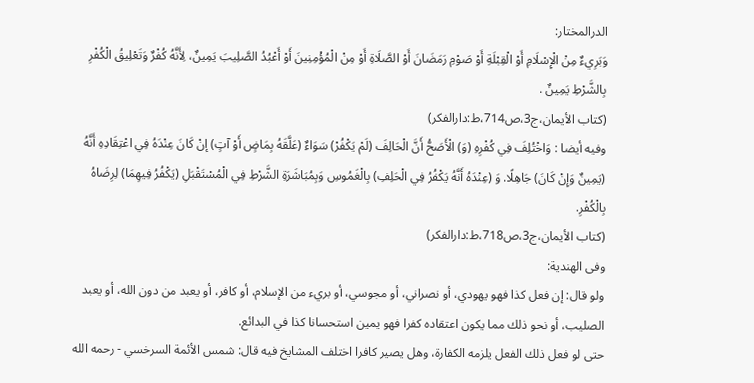الدرالمختار:
وَبَرِيءٌ مِنْ الْإِسْلَامِ أَوْ الْقِبْلَةِ أَوْ صَوْمِ رَمَضَانَ أَوْ الصَّلَاةِ أَوْ مِنْ الْمُؤْمِنِينَ أَوْ أَعْبُدُ الصَّلِيبَ يَمِينٌ، لِأَنَّهُ كُفْرٌ وَتَعْلِيقُ الْكُفْرِ بِالشَّرْطِ يَمِينٌ .
(كتاب الأيمان،ج3،ص714،ط:دارالفكر)
وفيه أيضا : وَاخْتُلِفَ فِي كُفْرِهِ (وَ) الْأَصَحُّ أَنَّ الْحَالِفَ (لَمْ يَكْفُرْ) سَوَاءٌ (عَلَّقَهُ بِمَاضٍ أَوْ آتٍ) إنْ كَانَ عِنْدَهُ فِي اعْتِقَادِهِ أَنَّهُ (يَمِينٌ وَإِنْ كَانَ) جَاهِلًا. وَ (عِنْدَهُ أَنَّهُ يَكْفُرُ فِي الْحَلِفِ) بِالْغَمُوسِ وَبِمُبَاشَرَةِ الشَّرْطِ فِي الْمُسْتَقْبَلِ (يَكْفُرُ فِيهِمَا) لِرِضَاهُ بِالْكُفْرِ.
(كتاب الأيمان،ج3،ص718،ط:دارالفكر)
وفى الهندية:
ولو قال: إن فعل كذا فهو يهودي، أو نصراني، أو مجوسي، أو بريء من الإسلام، أو كافر، أو يعبد من دون الله، أو يعبد الصليب، أو نحو ذلك مما يكون اعتقاده كفرا فهو يمين استحسانا كذا في البدائع.
حتى لو فعل ذلك الفعل يلزمه الكفارة، وهل يصير كافرا اختلف المشايخ فيه قال: شمس الأئمة السرخسي - رحمه الله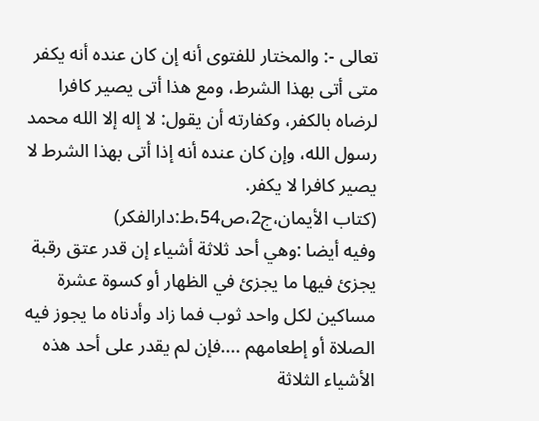تعالى -: والمختار للفتوى أنه إن كان عنده أنه يكفر متى أتى بهذا الشرط، ومع هذا أتى يصير كافرا لرضاه بالكفر، وكفارته أن يقول: لا إله إلا الله محمد رسول الله، وإن كان عنده أنه إذا أتى بهذا الشرط لا يصير كافرا لا يكفر.
(كتاب الأيمان،ج2،ص54،ط:دارالفكر)
وفيه أيضا :وهي أحد ثلاثة أشياء إن قدر عتق رقبة يجزئ فيها ما يجزئ في الظهار أو كسوة عشرة مساكين لكل واحد ثوب فما زاد وأدناه ما يجوز فيه الصلاة أو إطعامهم ....فإن لم يقدر على أحد هذه الأشياء الثلاثة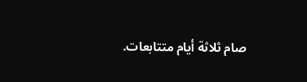صام ثلاثة أيام متتابعات.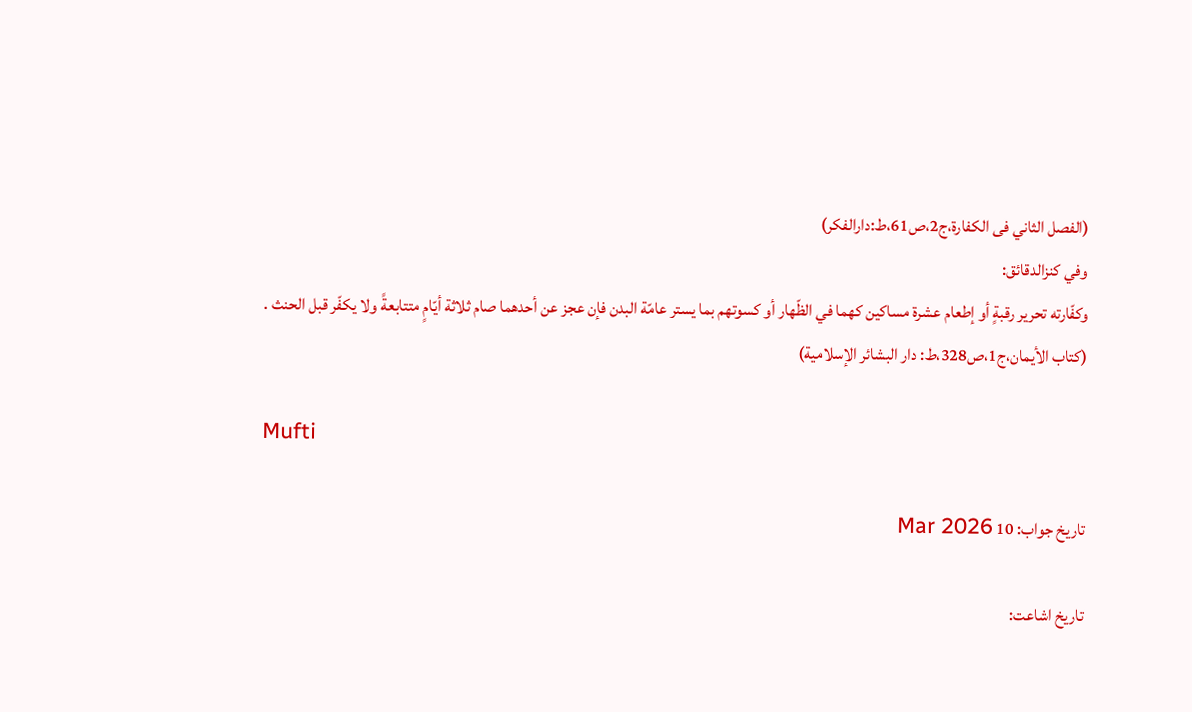(الفصل الثاني فى الكفارة،ج2،ص61،ط:دارالفكر)
وفي كنزالدقائق:
وكفّارته تحرير رقبةٍ أو إطعام عشرة مساكين كهما في الظّهار أو كسوتهم بما يستر عامّة البدن فإن عجز عن أحدهما صام ثلاثة أيّامٍ متتابعةً ولا يكفّر قبل الحنث .
(كتاب الأيمان،ج1،ص328،ط: دار البشائر الإسلامية)

Mufti

تاریخ جواب: 10 Mar 2026

تاریخ اشاعت: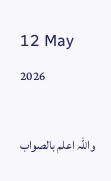12 May 2026

واللہ اعلم بالصواب